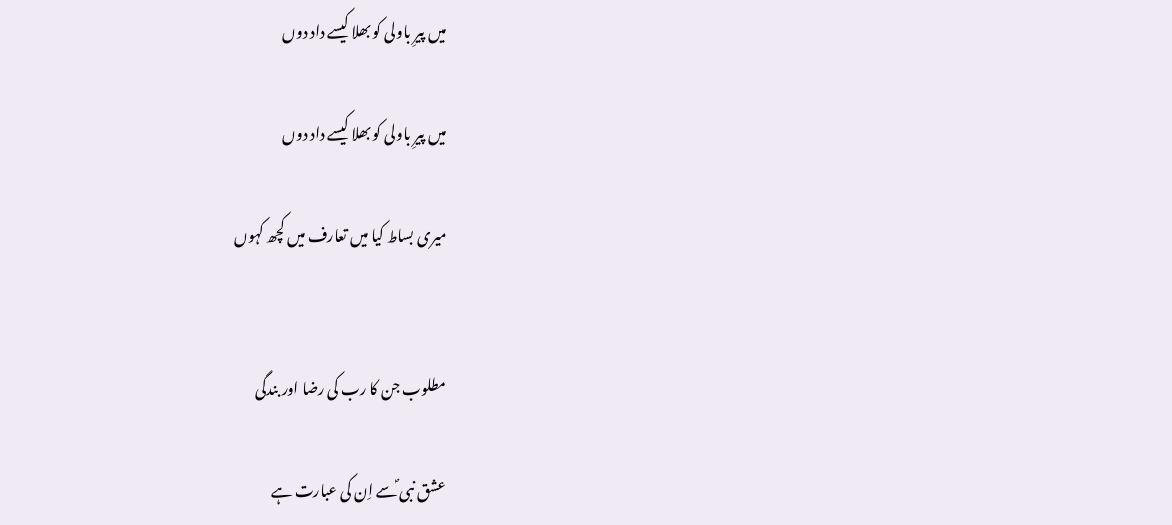میں پیرِ باولی کو بھلا کیسے داد دوں

میں پیرِ باولی کو بھلا کیسے داد دوں

میری بساط کیا میں تعارف میں کچھ کہوں


مطلوب جن کا رب کی رضا اور بندگی

عشق نبی ؐسے اِن کی عبارت ہے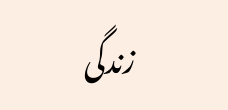زندگی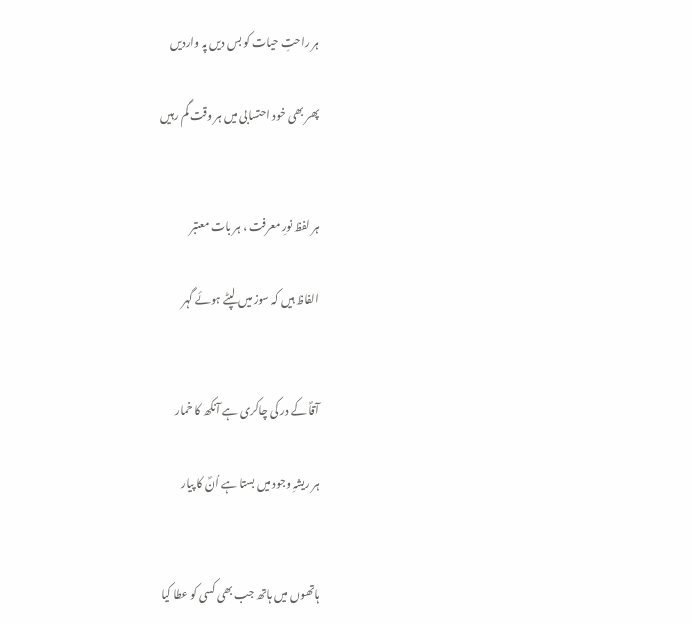ہر راحتِ حیات کو بس دیں پہ واردیں

پھر بھی خود احتسابی میں ہر وقت گم رہیں


ہر لفظ نورِ معرفت ، ہر بات معتبر

الفاظ ہیں کہ سوز میں لپٹے ہوئے گہر


آقاؐ کے در کی چاکری ہے آنکھ کا خمار

ہر ریشہِ وجود میں بستا ہے اُنؐ کا پیار


ہاتھوں میں ہاتھ جب بھی کسی کو عطا کیا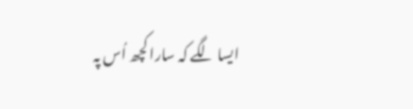ایسا لگے کہ سارا کچھ اُس پہ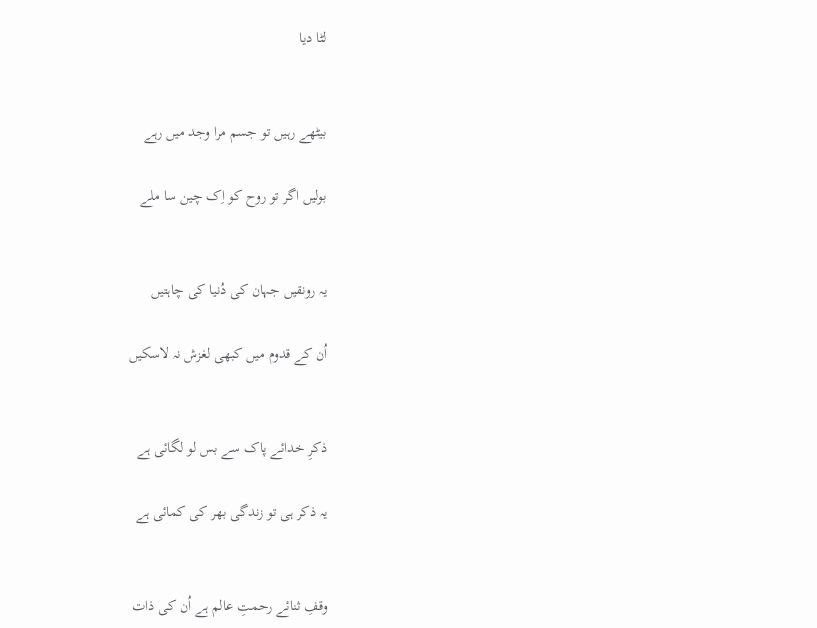لٹا دیا


بیٹھے رہیں تو جسم مرا وجد میں رہے

بولیں اگر تو روح کو اِک چین سا ملے


یہ رونقیں جہان کی دُنیا کی چاہتیں

اُن کے قدوم میں کبھی لغزش نہ لاسکیں


ذکرِ خدائے پاک سے بس لو لگائی ہے

یہ ذکر ہی تو زندگی بھر کی کمائی ہے


وقفِ ثنائے رحمتِ عالم ہے اُن کی ذات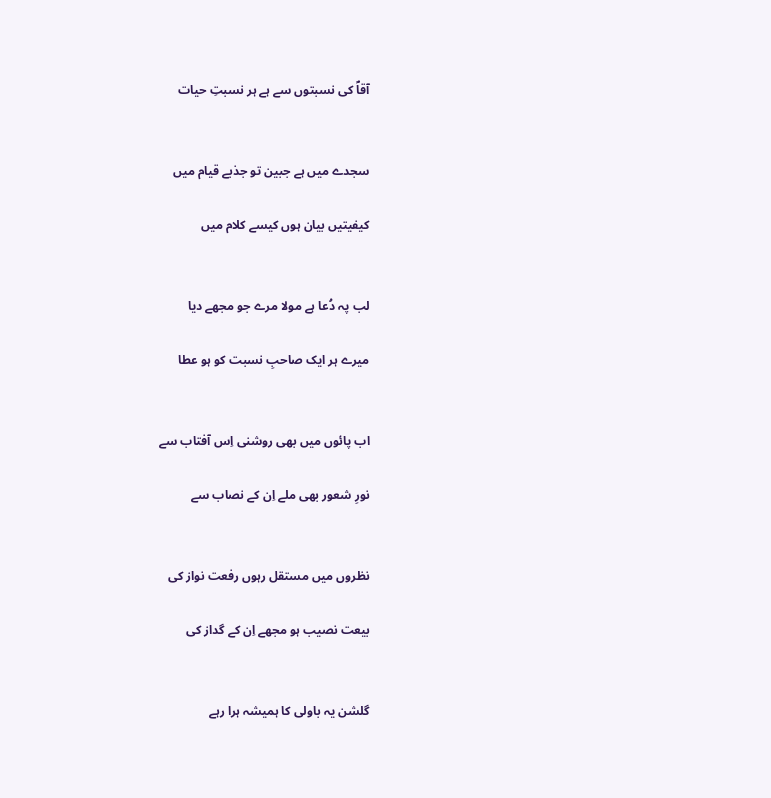آقاؐ کی نسبتوں سے ہے ہر نسبتِ حیات


سجدے میں ہے جبین تو جذبے قیام میں

کیفیتیں بیان ہوں کیسے کلام میں


لب پہ دُعا ہے مولا مرے جو مجھے دیا

میرے ہر ایک صاحبِ نسبت کو ہو عطا


اب پائوں میں بھی روشنی اِس آفتاب سے

نورِ شعور بھی ملے اِن کے نصاب سے


نظروں میں مستقل رہوں رفعت نواز کی

بیعت نصیب ہو مجھے اِن کے گداز کی


گلشن یہ باولی کا ہمیشہ ہرا رہے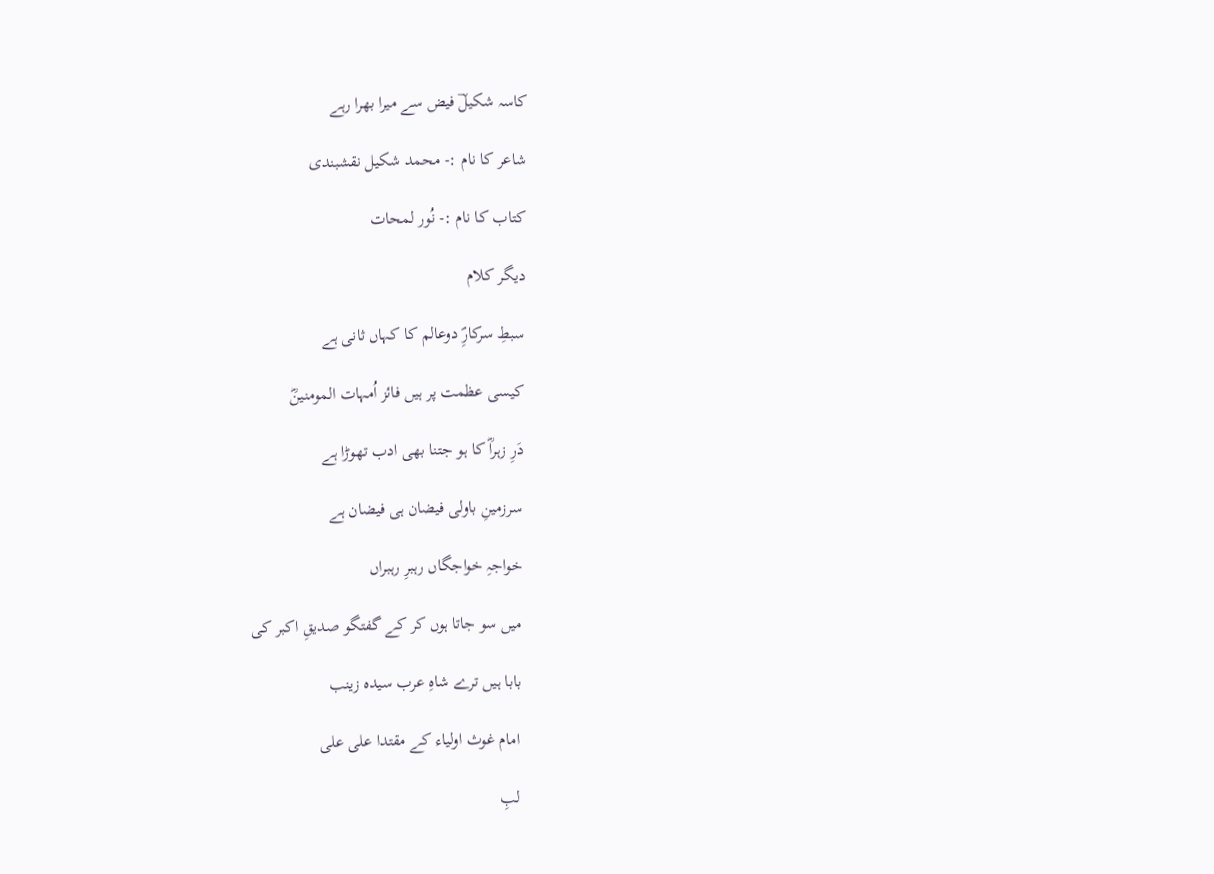کاسہ شکیلؔ فیض سے میرا بھرا رہے

شاعر کا نام :- محمد شکیل نقشبندی

کتاب کا نام :- نُور لمحات

دیگر کلام

سبطِ سرکارِؐ دوعالم کا کہاں ثانی ہے

کیسی عظمت پر ہیں فائز اُمہات المومنینؓ

دَرِ زہراؓ کا ہو جتنا بھی ادب تھوڑا ہے

سرزمینِ باولی فیضان ہی فیضان ہے

خواجہِ خواجگاں رہبرِ رہبراں

میں سو جاتا ہوں کر کے گفتگو صدیقِ اکبر کی

بابا ہیں ترے شاہِ عرب سیدہ زینب

امام غوث اولیاء کے مقتدا علی علی

لبِ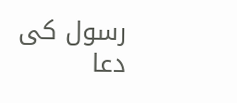رسول کی دعا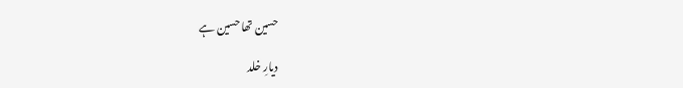حسین تھا حسین ہے

دیارِ خلد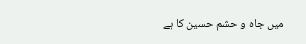میں جاہ و حشم حسین کا ہے